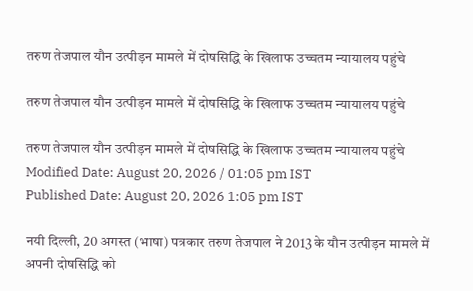तरुण तेजपाल यौन उत्पीड़न मामले में दोषसिद्धि के खिलाफ उच्चतम न्यायालय पहुंचे

तरुण तेजपाल यौन उत्पीड़न मामले में दोषसिद्धि के खिलाफ उच्चतम न्यायालय पहुंचे

तरुण तेजपाल यौन उत्पीड़न मामले में दोषसिद्धि के खिलाफ उच्चतम न्यायालय पहुंचे
Modified Date: August 20, 2026 / 01:05 pm IST
Published Date: August 20, 2026 1:05 pm IST

नयी दिल्ली, 20 अगस्त (भाषा) पत्रकार तरुण तेजपाल ने 2013 के यौन उत्पीड़न मामले में अपनी दोषसिद्धि को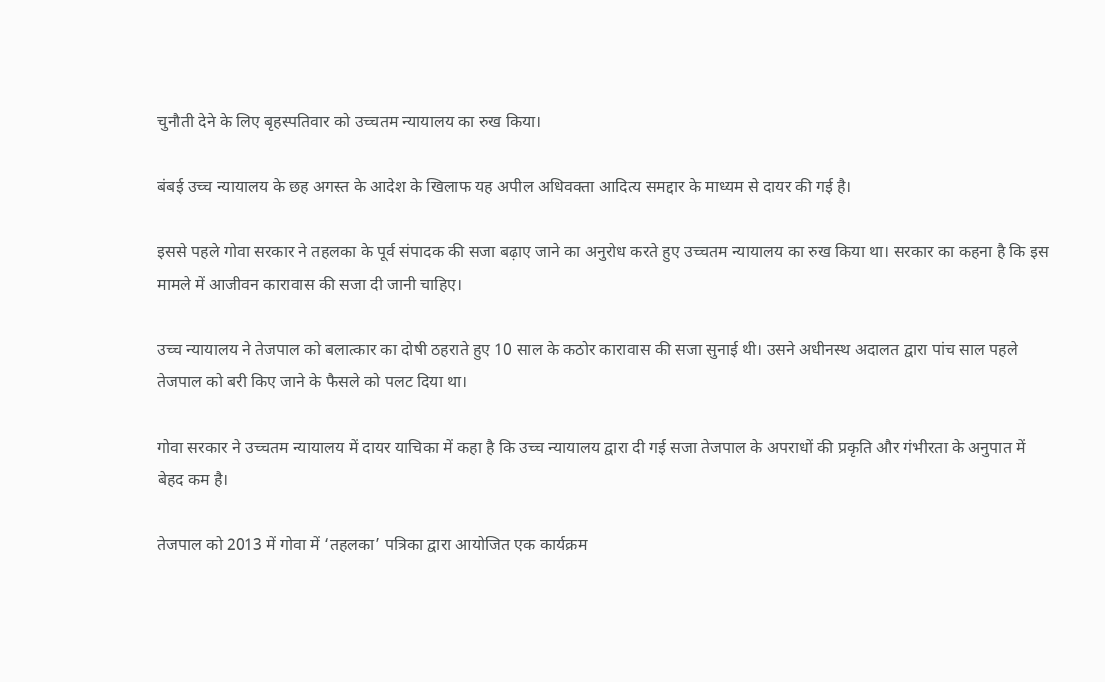चुनौती देने के लिए बृहस्पतिवार को उच्चतम न्यायालय का रुख किया।

बंबई उच्च न्यायालय के छह अगस्त के आदेश के खिलाफ यह अपील अधिवक्ता आदित्य समद्दार के माध्यम से दायर की गई है।

इससे पहले गोवा सरकार ने तहलका के पूर्व संपादक की सजा बढ़ाए जाने का अनुरोध करते हुए उच्चतम न्यायालय का रुख किया था। सरकार का कहना है कि इस मामले में आजीवन कारावास की सजा दी जानी चाहिए।

उच्च न्यायालय ने तेजपाल को बलात्कार का दोषी ठहराते हुए 10 साल के कठोर कारावास की सजा सुनाई थी। उसने अधीनस्थ अदालत द्वारा पांच साल पहले तेजपाल को बरी किए जाने के फैसले को पलट दिया था।

गोवा सरकार ने उच्चतम न्यायालय में दायर याचिका में कहा है कि उच्च न्यायालय द्वारा दी गई सजा तेजपाल के अपराधों की प्रकृति और गंभीरता के अनुपात में बेहद कम है।

तेजपाल को 2013 में गोवा में ‘तहलका’ पत्रिका द्वारा आयोजित एक कार्यक्रम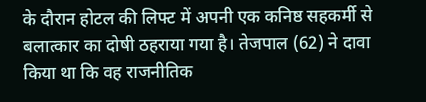के दौरान होटल की लिफ्ट में अपनी एक कनिष्ठ सहकर्मी से बलात्कार का दोषी ठहराया गया है। तेजपाल (62) ने दावा किया था कि वह राजनीतिक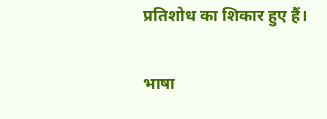प्रतिशोध का शिकार हुए हैं।

भाषा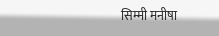सिम्मी मनीषा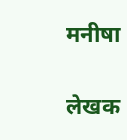मनीषा


लेखक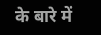के बारे में